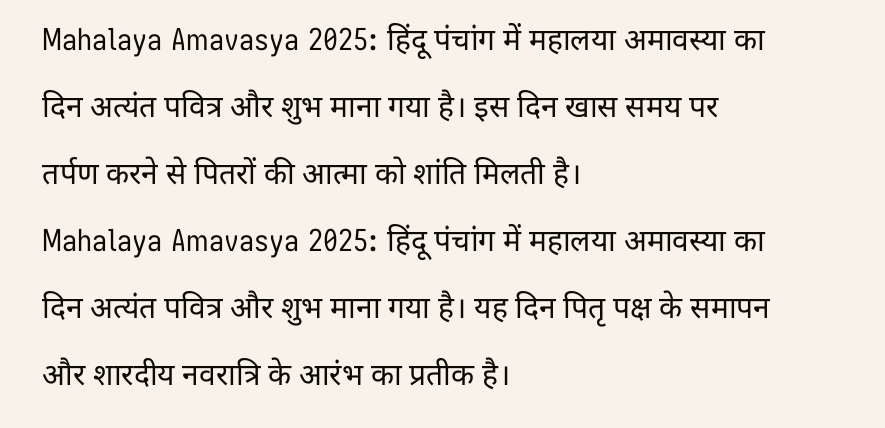Mahalaya Amavasya 2025: हिंदू पंचांग में महालया अमावस्या का दिन अत्यंत पवित्र और शुभ माना गया है। इस दिन खास समय पर तर्पण करने से पितरों की आत्मा को शांति मिलती है।
Mahalaya Amavasya 2025: हिंदू पंचांग में महालया अमावस्या का दिन अत्यंत पवित्र और शुभ माना गया है। यह दिन पितृ पक्ष के समापन और शारदीय नवरात्रि के आरंभ का प्रतीक है।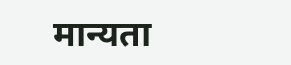मान्यता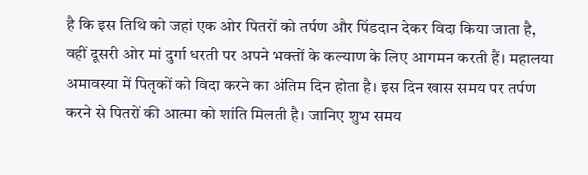है कि इस तिथि को जहां एक ओर पितरों को तर्पण और पिंडदान देकर विदा किया जाता है, वहीं दूसरी ओर मां दुर्गा धरती पर अपने भक्तों के कल्याण के लिए आगमन करती हैं। महालया अमावस्या में पितृकों को विदा करने का अंतिम दिन होता है। इस दिन खास समय पर तर्पण करने से पितरों की आत्मा को शांति मिलती है। जानिए शुभ समय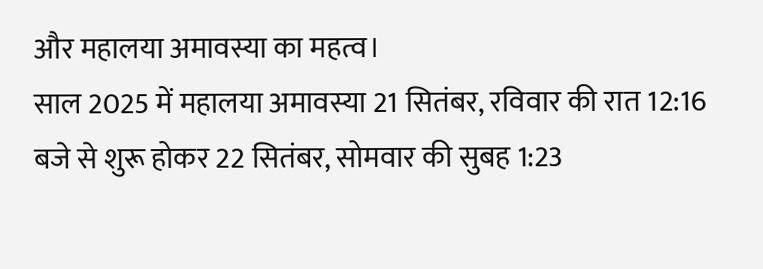और महालया अमावस्या का महत्व।
साल 2025 में महालया अमावस्या 21 सितंबर, रविवार की रात 12:16 बजे से शुरू होकर 22 सितंबर, सोमवार की सुबह 1:23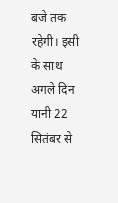बजे तक रहेगी। इसी के साथ अगले दिन यानी 22 सितंबर से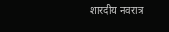शारदीय नवरात्र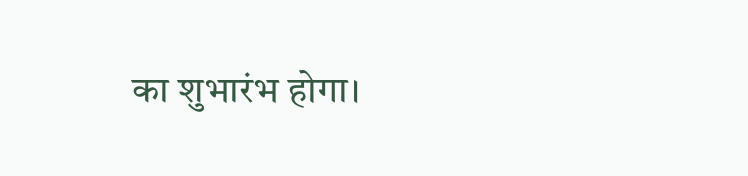का शुभारंभ होगा।